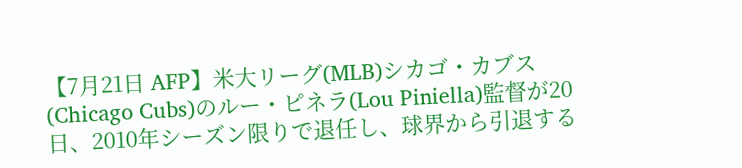【7月21日 AFP】米大リーグ(MLB)シカゴ・カブス(Chicago Cubs)のルー・ピネラ(Lou Piniella)監督が20日、2010年シーズン限りで退任し、球界から引退する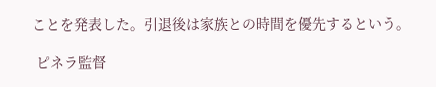ことを発表した。引退後は家族との時間を優先するという。

 ピネラ監督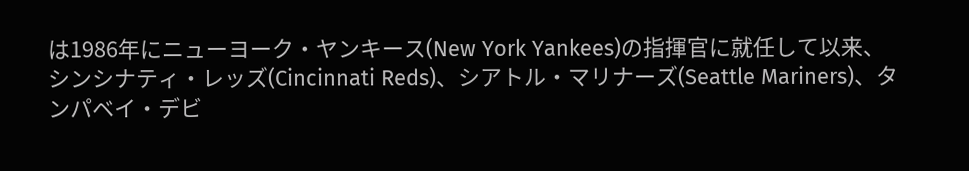は1986年にニューヨーク・ヤンキース(New York Yankees)の指揮官に就任して以来、シンシナティ・レッズ(Cincinnati Reds)、シアトル・マリナーズ(Seattle Mariners)、タンパベイ・デビ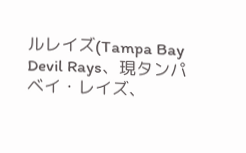ルレイズ(Tampa Bay Devil Rays、現タンパベイ・レイズ、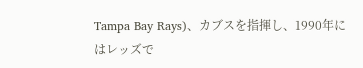Tampa Bay Rays)、カブスを指揮し、1990年にはレッズで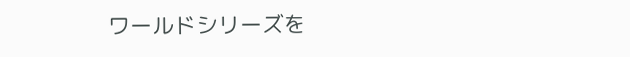ワールドシリーズを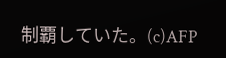制覇していた。(c)AFP